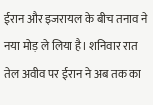ईरान और इजरायल के बीच तनाव ने नया मोड़ ले लिया है। शनिवार रात तेल अवीव पर ईरान ने अब तक का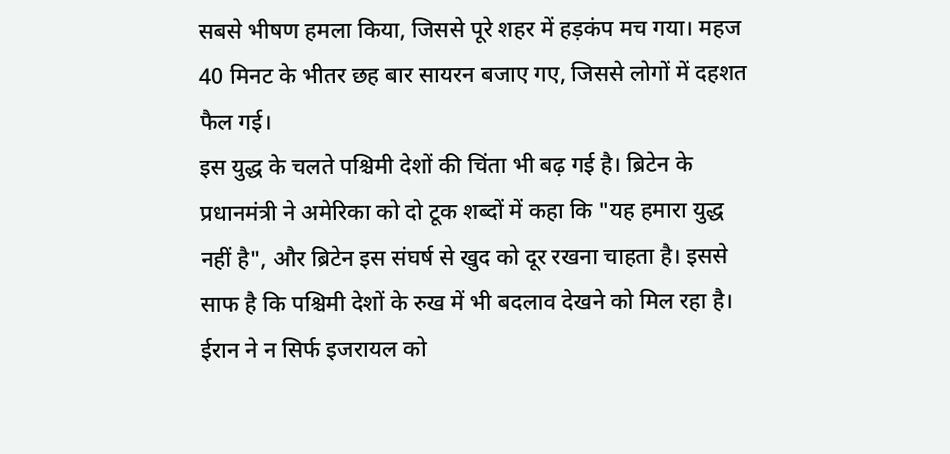सबसे भीषण हमला किया, जिससे पूरे शहर में हड़कंप मच गया। महज 40 मिनट के भीतर छह बार सायरन बजाए गए, जिससे लोगों में दहशत फैल गई।
इस युद्ध के चलते पश्चिमी देशों की चिंता भी बढ़ गई है। ब्रिटेन के प्रधानमंत्री ने अमेरिका को दो टूक शब्दों में कहा कि "यह हमारा युद्ध नहीं है", और ब्रिटेन इस संघर्ष से खुद को दूर रखना चाहता है। इससे साफ है कि पश्चिमी देशों के रुख में भी बदलाव देखने को मिल रहा है।
ईरान ने न सिर्फ इजरायल को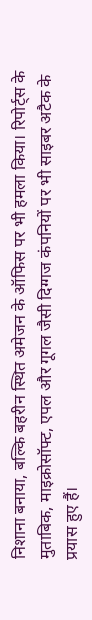निशाना बनाया, बल्कि बहरीन स्थित अमेजन के ऑफिस पर भी हमला किया। रिपोर्ट्स के मुताबिक, माइक्रोसॉफ्ट, एपल और गूगल जैसी दिग्गज कंपनियों पर भी साइबर अटैक के प्रयास हुए हैं।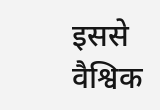इससे वैश्विक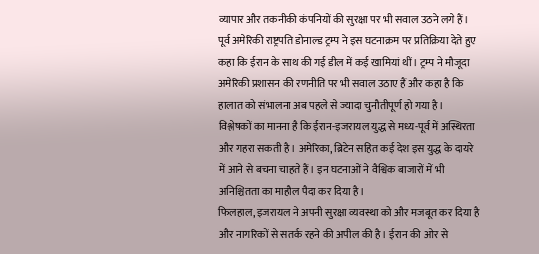व्यापार और तकनीकी कंपनियों की सुरक्षा पर भी सवाल उठने लगे हैं।
पूर्व अमेरिकी राष्ट्रपति डोनाल्ड ट्रम्प ने इस घटनाक्रम पर प्रतिक्रिया देते हुए कहा कि ईरान के साथ की गई डील में कई खामियां थीं। ट्रम्प ने मौजूदा अमेरिकी प्रशासन की रणनीति पर भी सवाल उठाए हैं और कहा है कि हालात को संभालना अब पहले से ज्यादा चुनौतीपूर्ण हो गया है।
विश्लेषकों का मानना है कि ईरान-इजरायल युद्ध से मध्य-पूर्व में अस्थिरता और गहरा सकती है। अमेरिका, ब्रिटेन सहित कई देश इस युद्ध के दायरे में आने से बचना चाहते हैं। इन घटनाओं ने वैश्विक बाजारों में भी अनिश्चितता का माहौल पैदा कर दिया है।
फिलहाल, इजरायल ने अपनी सुरक्षा व्यवस्था को और मजबूत कर दिया है और नागरिकों से सतर्क रहने की अपील की है। ईरान की ओर से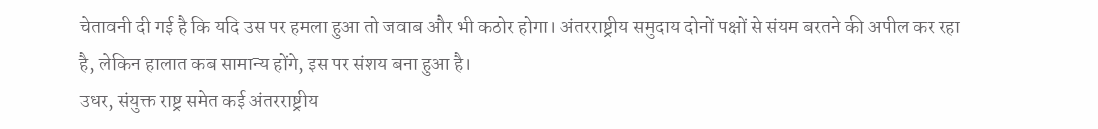चेतावनी दी गई है कि यदि उस पर हमला हुआ तो जवाब और भी कठोर होगा। अंतरराष्ट्रीय समुदाय दोनों पक्षों से संयम बरतने की अपील कर रहा है, लेकिन हालात कब सामान्य होंगे, इस पर संशय बना हुआ है।
उधर, संयुक्त राष्ट्र समेत कई अंतरराष्ट्रीय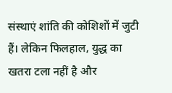संस्थाएं शांति की कोशिशों में जुटी हैं। लेकिन फिलहाल, युद्ध का खतरा टला नहीं है और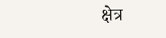क्षेत्र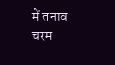में तनाव चरम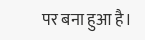पर बना हुआ है।